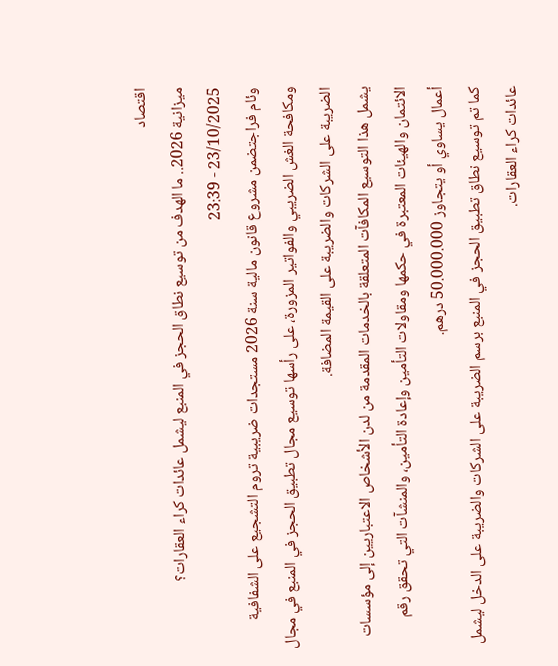اقتصاد
ميزانية 2026.. ما الهدف من توسيع نطاق الحجز في المنبع ليشمل عائدات كراء العقارات؟
23/10/2025 - 23:39
وئام فراجتضمن مشروع قانون مالية سنة 2026 مستجدات ضريبية تروم التشجيع على الشفافية ومكافحة الغش الضريبي والفواتير المزورة، على رأسها توسيع مجال تطبيق الحجز في المنبع في مجال الضريبة على الشركات والضريبة على القيمة المضافة.
يشمل هذا التوسيع المكافآت المتعلقة بالخدمات المقدمة من لدن الأشخاص الاعتباريين إلى مؤسسات الائتمان والهيئات المعتبرة في حكمها ومقاولات التأمين وإعادة التأمين، والمنشآت التي تحقق رقم أعمال يساوي أو يتجاوز 50.000.000 درهم.
كما تم توسيع نطاق تطبيق الحجز في المنبع برسم الضريبة على الشركات والضريبة على الدخل ليشمل عائدات كراء العقارات.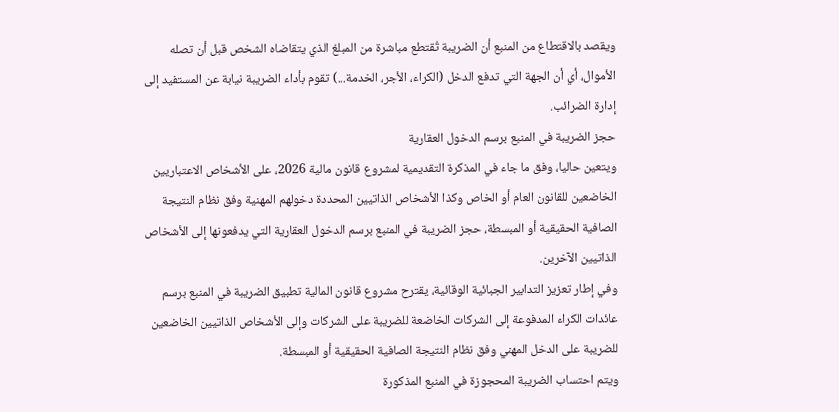ويقصد بالاقتطاع من المنبع أن الضريبة تُقتطع مباشرة من المبلغ الذي يتقاضاه الشخص قبل أن تصله الأموال، أي أن الجهة التي تدفع الدخل (الكراء، الأجر، الخدمة...) تقوم بأداء الضريبة نيابة عن المستفيد إلى إدارة الضرائب.
حجز الضريبة في المنبع برسم الدخول العقارية
ويتعين حاليا، وفق ما جاء في المذكرة التقديمية لمشروع قانون مالية 2026، على الأشخاص الاعتباريين الخاضعين للقانون العام أو الخاص وكذا الأشخاص الذاتيين المحددة دخولهم المهنية وفق نظام النتيجة الصافية الحقيقية أو المبسطة، حجز الضريبة في المنبع برسم الدخول العقارية التي يدفعونها إلى الأشخاص الذاتيين الآخرين.
وفي إطار تعزيز التدابير الجبائية الوقائية، يقترح مشروع قانون المالية تطبيق الضريبة في المنبع برسم عائدات الكراء المدفوعة إلى الشركات الخاضعة للضريبة على الشركات وإلى الأشخاص الذاتيين الخاضعين للضريبة على الدخل المهني وفق نظام النتيجة الصافية الحقيقية أو المبسطة.
ويتم احتساب الضريبة المحجوزة في المنبع المذكورة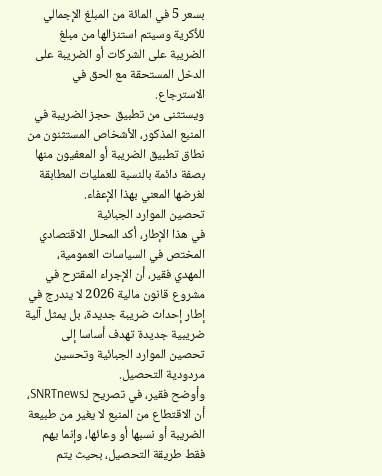بسعر 5 في المائة من المبلغ الإجمالي للأكرية وسيتم استنزالها من مبلغ الضريبة على الشركات أو الضريبة على الدخل المستحقة مع الحق في الاسترجاع.
ويستثنى من تطبيق حجز الضريبة في المنبع المذكور، الأشخاص المستثنون من نطاق تطبيق الضريبة أو المعفيون منها بصفة دائمة بالنسبة للعمليات المطابقة لغرضها المعني بهذا الإعفاء.
تحصين الموارد الجبائية
في هذا الإطار، أكد المحلل الاقتصادي المختص في السياسات العمومية، المهدي فقير، أن الإجراء المقترح في مشروع قانون مالية 2026 لا يندرج في إطار إحداث ضريبة جديدة، بل يمثل آلية ضريبية جديدة تهدف أساسا إلى تحصين الموارد الجبائية وتحسين مردودية التحصيل.
وأوضح فقير، في تصريح لـSNRTnews، أن الاقتطاع من المنبع لا يغير من طبيعة الضريبة أو نسبها أو وعائها، وإنما يهم فقط طريقة التحصيل، بحيث يتم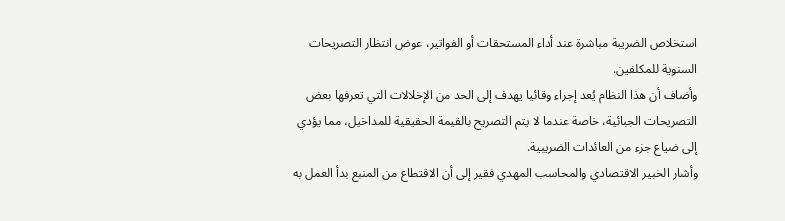استخلاص الضريبة مباشرة عند أداء المستحقات أو الفواتير، عوض انتظار التصريحات السنوية للمكلفين.
وأضاف أن هذا النظام يُعد إجراء وقائيا يهدف إلى الحد من الإخلالات التي تعرفها بعض التصريحات الجبائية، خاصة عندما لا يتم التصريح بالقيمة الحقيقية للمداخيل، مما يؤدي إلى ضياع جزء من العائدات الضريبية.
وأشار الخبير الاقتصادي والمحاسب المهدي فقير إلى أن الاقتطاع من المنبع بدأ العمل به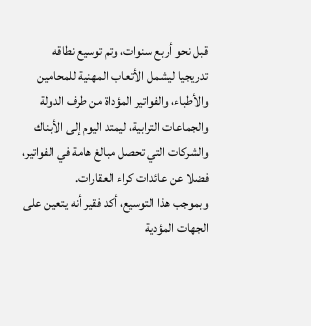قبل نحو أربع سنوات، وتم توسيع نطاقه تدريجيا ليشمل الأتعاب المهنية للمحامين والأطباء، والفواتير المؤداة من طرف الدولة والجماعات الترابية، ليمتد اليوم إلى الأبناك والشركات التي تحصل مبالغ هامة في الفواتير، فضلا عن عائدات كراء العقارات.
وبموجب هذا التوسيع، أكد فقير أنه يتعين على الجهات المؤدية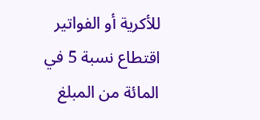للأكرية أو الفواتير اقتطاع نسبة 5 في المائة من المبلغ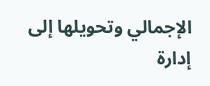الإجمالي وتحويلها إلى إدارة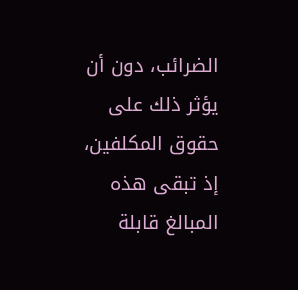الضرائب، دون أن يؤثر ذلك على حقوق المكلفين، إذ تبقى هذه المبالغ قابلة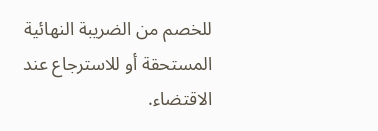للخصم من الضريبة النهائية المستحقة أو للاسترجاع عند الاقتضاء.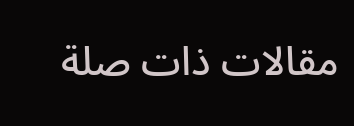مقالات ذات صلة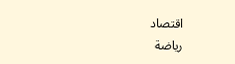اقتصاد
رياضة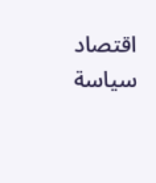اقتصاد
سياسة